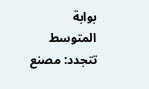بوابة المتوسط تتجدد: مصنع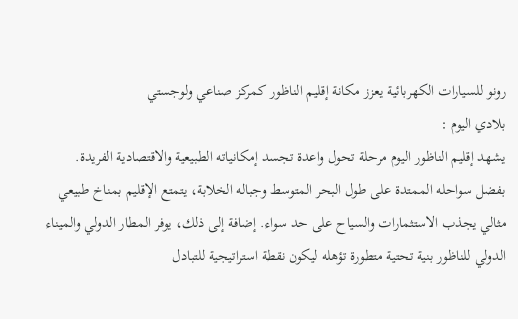رونو للسيارات الكهربائية يعزز مكانة إقليم الناظور كمركز صناعي ولوجستي
بلادي اليوم :
يشهد إقليم الناظور اليوم مرحلة تحول واعدة تجسد إمكانياته الطبيعية والاقتصادية الفريدة. بفضل سواحله الممتدة على طول البحر المتوسط وجباله الخلابة، يتمتع الإقليم بمناخ طبيعي مثالي يجذب الاستثمارات والسياح على حد سواء. إضافة إلى ذلك، يوفر المطار الدولي والميناء الدولي للناظور بنية تحتية متطورة تؤهله ليكون نقطة استراتيجية للتبادل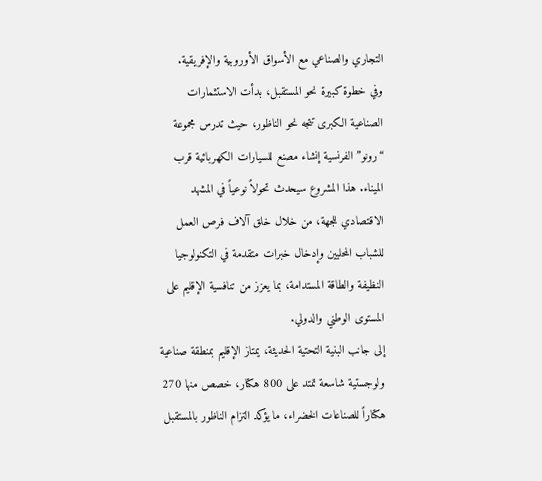التجاري والصناعي مع الأسواق الأوروبية والإفريقية.
وفي خطوة كبيرة نحو المستقبل، بدأت الاستثمارات الصناعية الكبرى تتجه نحو الناظور، حيث تدرس مجموعة “رونو” الفرنسية إنشاء مصنع للسيارات الكهربائية قرب الميناء. هذا المشروع سيحدث تحولاً نوعياً في المشهد الاقتصادي للجهة، من خلال خلق آلاف فرص العمل للشباب المحليين وإدخال خبرات متقدمة في التكنولوجيا النظيفة والطاقة المستدامة، بما يعزز من تنافسية الإقليم على المستوى الوطني والدولي.
إلى جانب البنية التحتية الحديثة، يمتاز الإقليم بمنطقة صناعية ولوجستية شاسعة تمتد على 800 هكتار، خصص منها 270 هكتاراً للصناعات الخضراء، ما يؤكد التزام الناظور بالمستقبل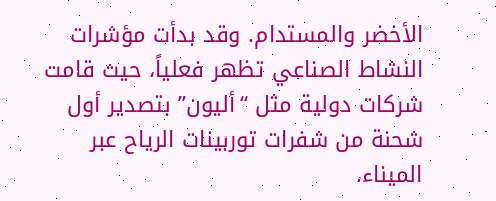الأخضر والمستدام. وقد بدأت مؤشرات النشاط الصناعي تظهر فعلياً، حيث قامت شركات دولية مثل “أليون” بتصدير أول شحنة من شفرات توربينات الرياح عبر الميناء،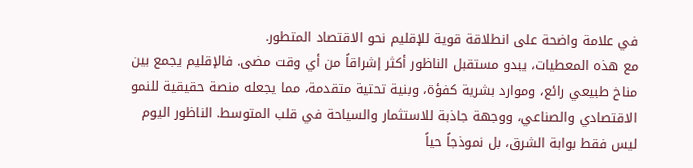في علامة واضحة على انطلاقة قوية للإقليم نحو الاقتصاد المتطور.
مع هذه المعطيات، يبدو مستقبل الناظور أكثر إشراقاً من أي وقت مضى. فالإقليم يجمع بين مناخ طبيعي رائع، وموارد بشرية كفؤة، وبنية تحتية متقدمة، مما يجعله منصة حقيقية للنمو الاقتصادي والصناعي، ووجهة جاذبة للاستثمار والسياحة في قلب المتوسط. الناظور اليوم ليس فقط بوابة الشرق، بل نموذجاً حياً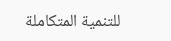للتنمية المتكاملة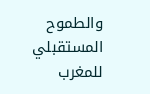والطموح المستقبلي للمغرب